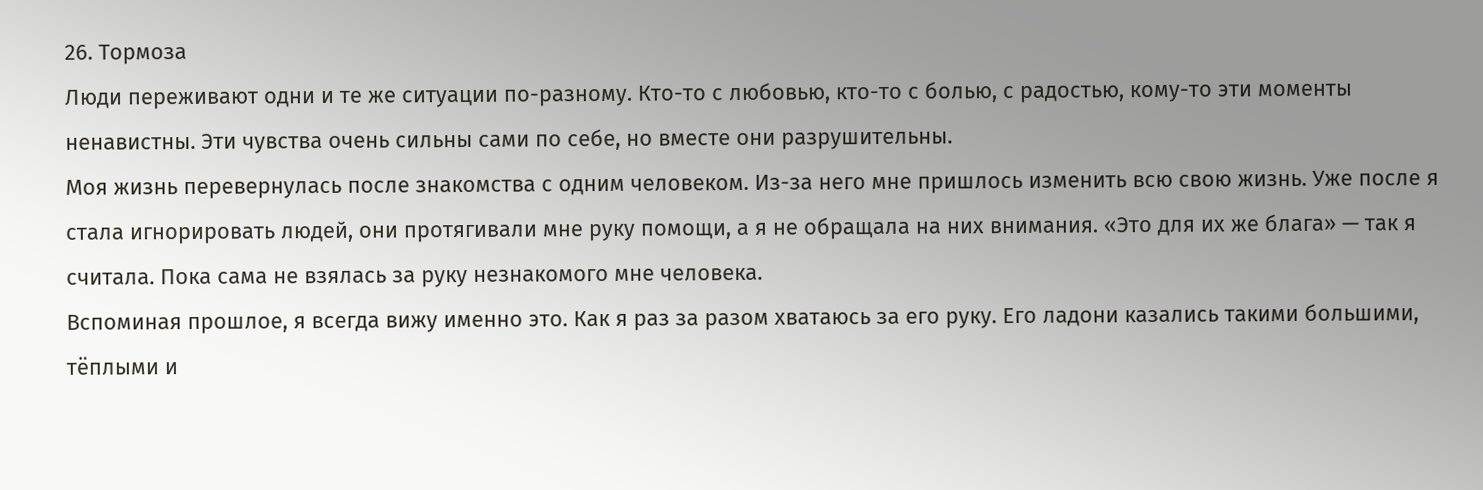26. Тормоза
Люди переживают одни и те же ситуации по-разному. Кто-то с любовью, кто-то с болью, с радостью, кому-то эти моменты ненавистны. Эти чувства очень сильны сами по себе, но вместе они разрушительны.
Моя жизнь перевернулась после знакомства с одним человеком. Из-за него мне пришлось изменить всю свою жизнь. Уже после я стала игнорировать людей, они протягивали мне руку помощи, а я не обращала на них внимания. «Это для их же блага» — так я считала. Пока сама не взялась за руку незнакомого мне человека.
Вспоминая прошлое, я всегда вижу именно это. Как я раз за разом хватаюсь за его руку. Его ладони казались такими большими, тёплыми и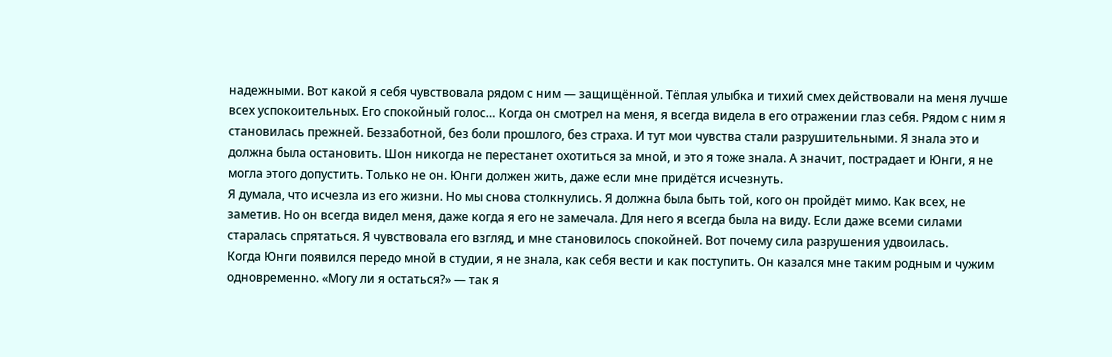надежными. Вот какой я себя чувствовала рядом с ним — защищённой. Тёплая улыбка и тихий смех действовали на меня лучше всех успокоительных. Его спокойный голос… Когда он смотрел на меня, я всегда видела в его отражении глаз себя. Рядом с ним я становилась прежней. Беззаботной, без боли прошлого, без страха. И тут мои чувства стали разрушительными. Я знала это и должна была остановить. Шон никогда не перестанет охотиться за мной, и это я тоже знала. А значит, пострадает и Юнги, я не могла этого допустить. Только не он. Юнги должен жить, даже если мне придётся исчезнуть.
Я думала, что исчезла из его жизни. Но мы снова столкнулись. Я должна была быть той, кого он пройдёт мимо. Как всех, не заметив. Но он всегда видел меня, даже когда я его не замечала. Для него я всегда была на виду. Если даже всеми силами старалась спрятаться. Я чувствовала его взгляд, и мне становилось спокойней. Вот почему сила разрушения удвоилась.
Когда Юнги появился передо мной в студии, я не знала, как себя вести и как поступить. Он казался мне таким родным и чужим одновременно. «Могу ли я остаться?» — так я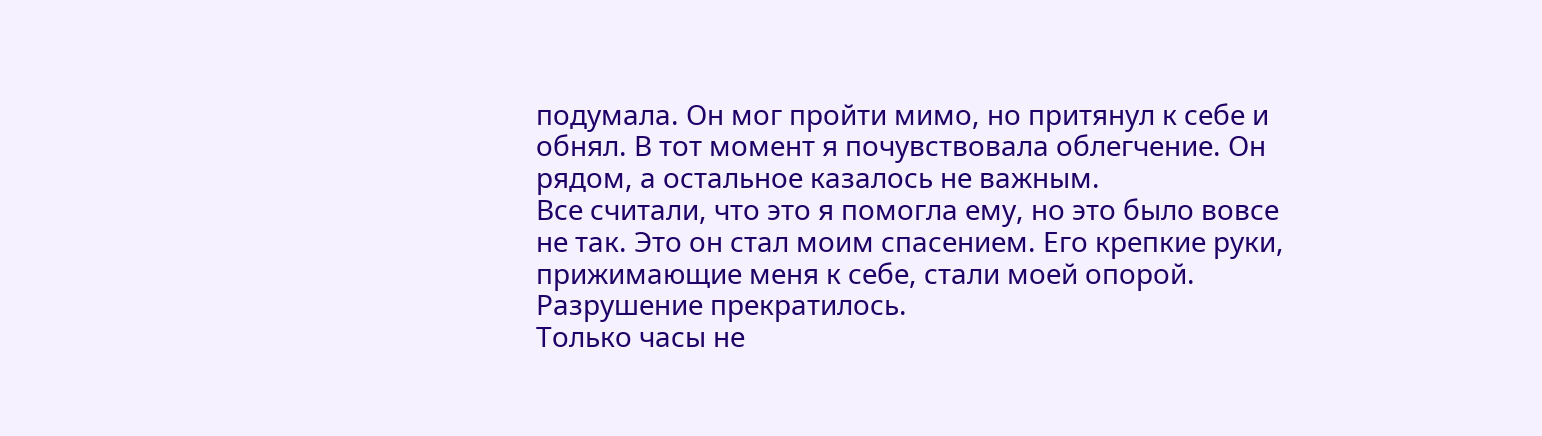подумала. Он мог пройти мимо, но притянул к себе и обнял. В тот момент я почувствовала облегчение. Он рядом, а остальное казалось не важным.
Все считали, что это я помогла ему, но это было вовсе не так. Это он стал моим спасением. Его крепкие руки, прижимающие меня к себе, стали моей опорой. Разрушение прекратилось.
Только часы не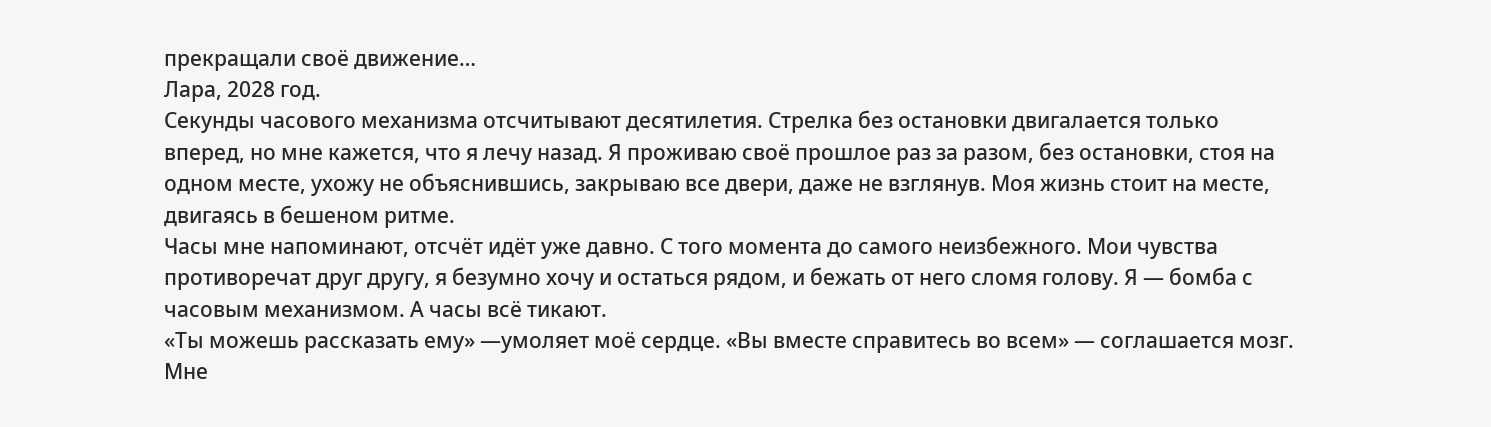прекращали своё движение…
Лара, 2028 год.
Секунды часового механизма отсчитывают десятилетия. Стрелка без остановки двигалается только вперед, но мне кажется, что я лечу назад. Я проживаю своё прошлое раз за разом, без остановки, стоя на одном месте, ухожу не объяснившись, закрываю все двери, даже не взглянув. Моя жизнь стоит на месте, двигаясь в бешеном ритме.
Часы мне напоминают, отсчёт идёт уже давно. С того момента до самого неизбежного. Мои чувства противоречат друг другу, я безумно хочу и остаться рядом, и бежать от него сломя голову. Я — бомба с часовым механизмом. А часы всё тикают.
«Ты можешь рассказать ему» —умоляет моё сердце. «Вы вместе справитесь во всем» — соглашается мозг.
Мне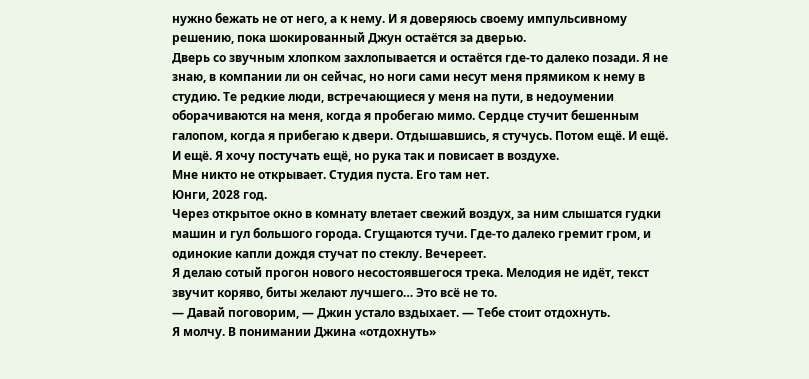нужно бежать не от него, а к нему. И я доверяюсь своему импульсивному решению, пока шокированный Джун остаётся за дверью.
Дверь со звучным хлопком захлопывается и остаётся где-то далеко позади. Я не знаю, в компании ли он сейчас, но ноги сами несут меня прямиком к нему в студию. Те редкие люди, встречающиеся у меня на пути, в недоумении оборачиваются на меня, когда я пробегаю мимо. Сердце стучит бешенным галопом, когда я прибегаю к двери. Отдышавшись, я стучусь. Потом ещё. И ещё. И ещё. Я хочу постучать ещё, но рука так и повисает в воздухе.
Мне никто не открывает. Студия пуста. Его там нет.
Юнги, 2028 год.
Через открытое окно в комнату влетает свежий воздух, за ним слышатся гудки машин и гул большого города. Сгущаются тучи. Где-то далеко гремит гром, и одинокие капли дождя стучат по стеклу. Вечереет.
Я делаю сотый прогон нового несостоявшегося трека. Мелодия не идёт, текст звучит коряво, биты желают лучшего… Это всё не то.
— Давай поговорим, — Джин устало вздыхает. — Тебе стоит отдохнуть.
Я молчу. В понимании Джина «отдохнуть»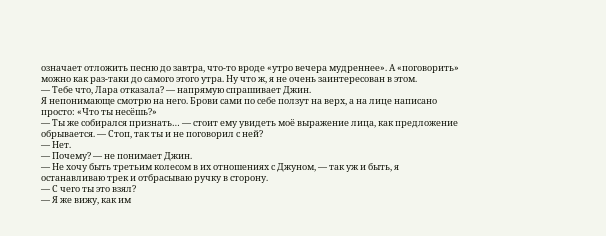означает отложить песню до завтра, что-то вроде «утро вечера мудреннее». А «поговорить» можно как раз-таки до самого этого утра. Ну что ж, я не очень заинтересован в этом.
— Тебе что, Лара отказала? — напрямую спрашивает Джин.
Я непонимающе смотрю на него. Брови сами по себе ползут на верх, а на лице написано просто: «Что ты несёшь?»
— Ты же собирался признать… — стоит ему увидеть моё выражение лица, как предложение обрывается. — Стоп, так ты и не поговорил с ней?
— Нет.
— Почему? — не понимает Джин.
— Не хочу быть третьим колесом в их отношениях с Джуном, — так уж и быть, я останавливаю трек и отбрасываю ручку в сторону.
— С чего ты это взял?
— Я же вижу, как им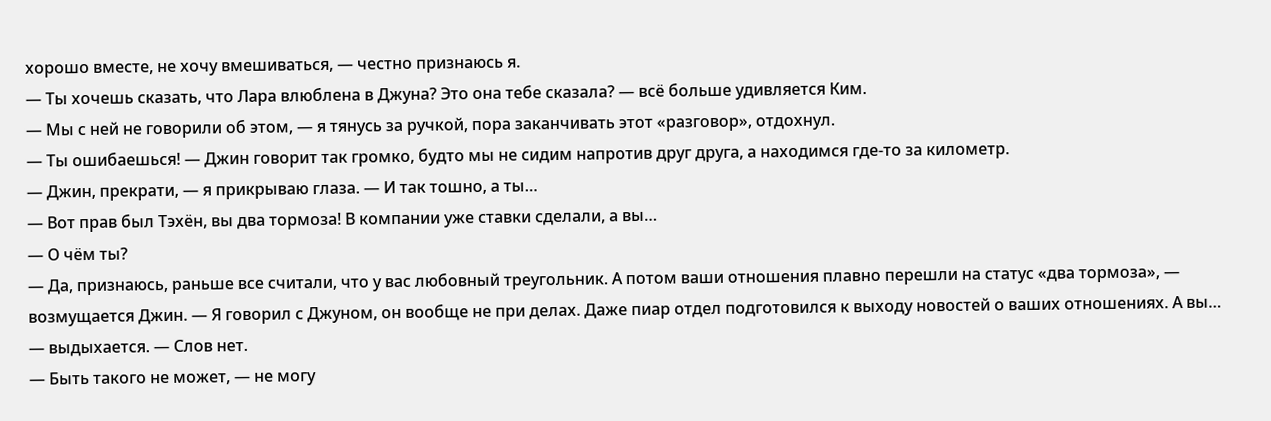хорошо вместе, не хочу вмешиваться, — честно признаюсь я.
— Ты хочешь сказать, что Лара влюблена в Джуна? Это она тебе сказала? — всё больше удивляется Ким.
— Мы с ней не говорили об этом, — я тянусь за ручкой, пора заканчивать этот «разговор», отдохнул.
— Ты ошибаешься! — Джин говорит так громко, будто мы не сидим напротив друг друга, а находимся где-то за километр.
— Джин, прекрати, — я прикрываю глаза. — И так тошно, а ты…
— Вот прав был Тэхён, вы два тормоза! В компании уже ставки сделали, а вы…
— О чём ты?
— Да, признаюсь, раньше все считали, что у вас любовный треугольник. А потом ваши отношения плавно перешли на статус «два тормоза», — возмущается Джин. — Я говорил с Джуном, он вообще не при делах. Даже пиар отдел подготовился к выходу новостей о ваших отношениях. А вы… — выдыхается. — Слов нет.
— Быть такого не может, — не могу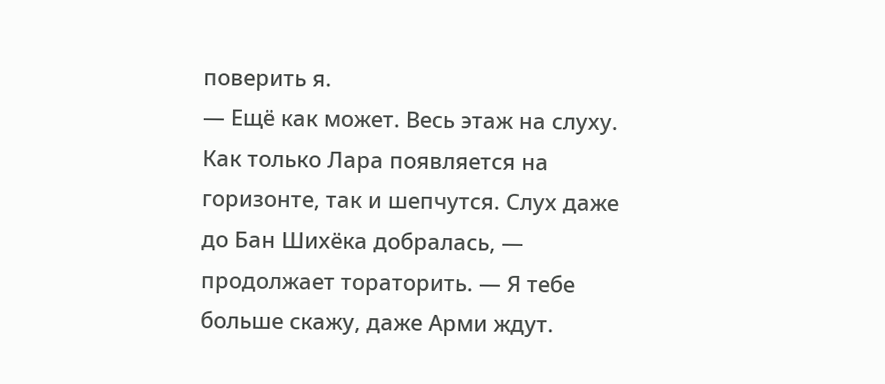поверить я.
— Ещё как может. Весь этаж на слуху. Как только Лара появляется на горизонте, так и шепчутся. Слух даже до Бан Шихёка добралась, — продолжает тораторить. — Я тебе больше скажу, даже Арми ждут.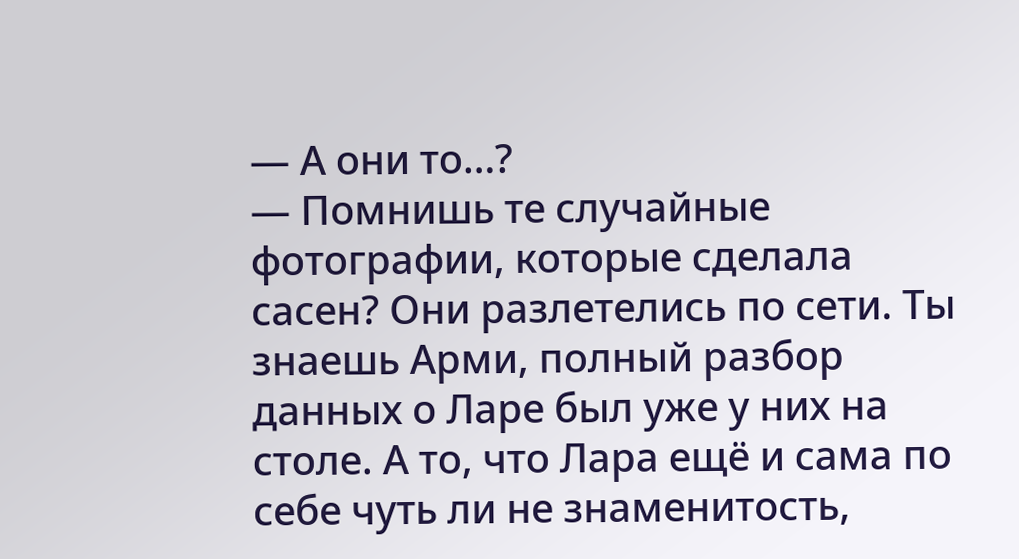— А они то…?
— Помнишь те случайные фотографии, которые сделала сасен? Они разлетелись по сети. Ты знаешь Арми, полный разбор данных о Ларе был уже у них на столе. А то, что Лара ещё и сама по себе чуть ли не знаменитость,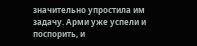значительно упростила им задачу. Арми уже успели и поспорить, и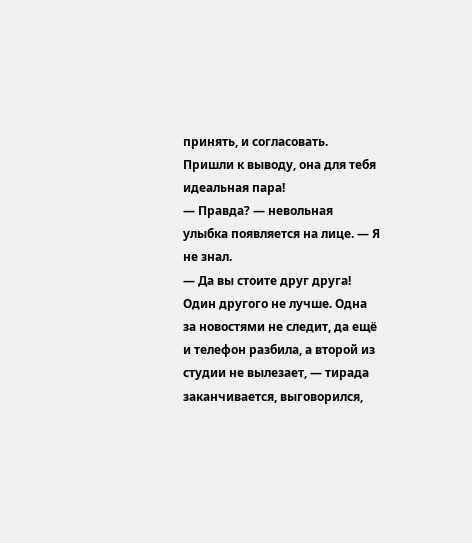принять, и согласовать. Пришли к выводу, она для тебя идеальная пара!
— Правда? — невольная улыбка появляется на лице. — Я не знал.
— Да вы стоите друг друга! Один другого не лучше. Одна за новостями не следит, да ещё и телефон разбила, а второй из студии не вылезает, — тирада заканчивается, выговорился,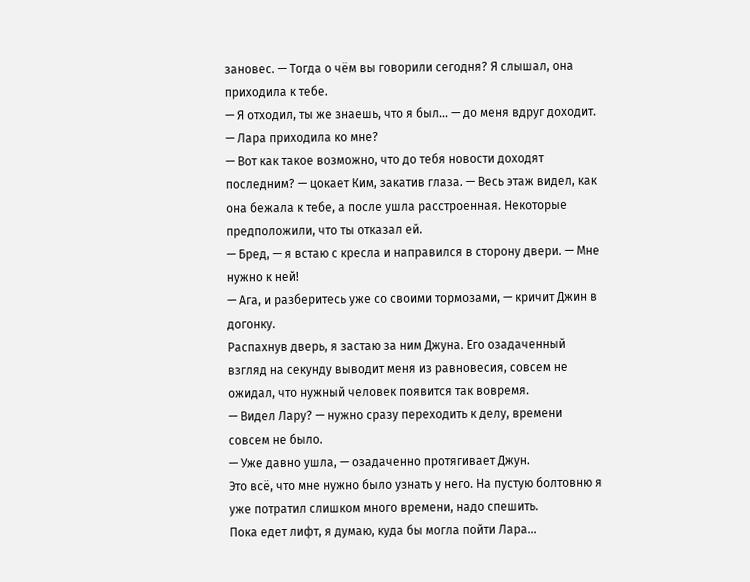зановес. — Тогда о чём вы говорили сегодня? Я слышал, она приходила к тебе.
— Я отходил, ты же знаешь, что я был… — до меня вдруг доходит. — Лара приходила ко мне?
— Вот как такое возможно, что до тебя новости доходят последним? — цокает Ким, закатив глаза. — Весь этаж видел, как она бежала к тебе, а после ушла расстроенная. Некоторые предположили, что ты отказал ей.
— Бред, — я встаю с кресла и направился в сторону двери. — Мне нужно к ней!
— Ага, и разберитесь уже со своими тормозами, — кричит Джин в догонку.
Распахнув дверь, я застаю за ним Джуна. Его озадаченный взгляд на секунду выводит меня из равновесия, совсем не ожидал, что нужный человек появится так вовремя.
— Видел Лару? — нужно сразу переходить к делу, времени совсем не было.
— Уже давно ушла, — озадаченно протягивает Джун.
Это всё, что мне нужно было узнать у него. На пустую болтовню я уже потратил слишком много времени, надо спешить.
Пока едет лифт, я думаю, куда бы могла пойти Лара…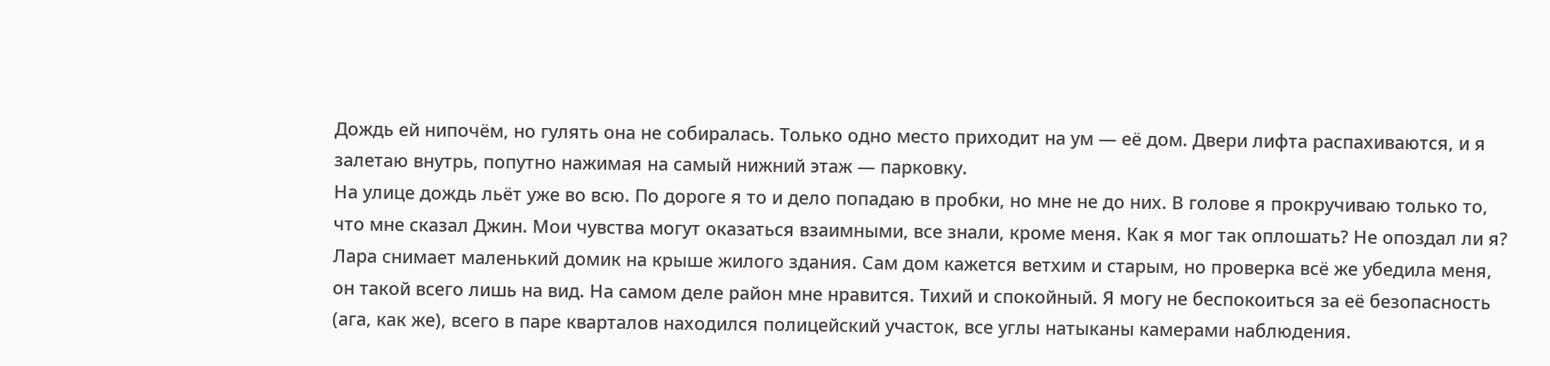Дождь ей нипочём, но гулять она не собиралась. Только одно место приходит на ум — её дом. Двери лифта распахиваются, и я залетаю внутрь, попутно нажимая на самый нижний этаж — парковку.
На улице дождь льёт уже во всю. По дороге я то и дело попадаю в пробки, но мне не до них. В голове я прокручиваю только то, что мне сказал Джин. Мои чувства могут оказаться взаимными, все знали, кроме меня. Как я мог так оплошать? Не опоздал ли я?
Лара снимает маленький домик на крыше жилого здания. Сам дом кажется ветхим и старым, но проверка всё же убедила меня, он такой всего лишь на вид. На самом деле район мне нравится. Тихий и спокойный. Я могу не беспокоиться за её безопасность (ага, как же), всего в паре кварталов находился полицейский участок, все углы натыканы камерами наблюдения.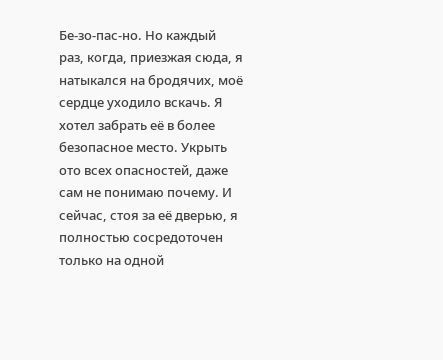Бе-зо-пас-но. Но каждый раз, когда, приезжая сюда, я натыкался на бродячих, моё сердце уходило вскачь. Я хотел забрать её в более безопасное место. Укрыть ото всех опасностей, даже сам не понимаю почему. И сейчас, стоя за её дверью, я полностью сосредоточен только на одной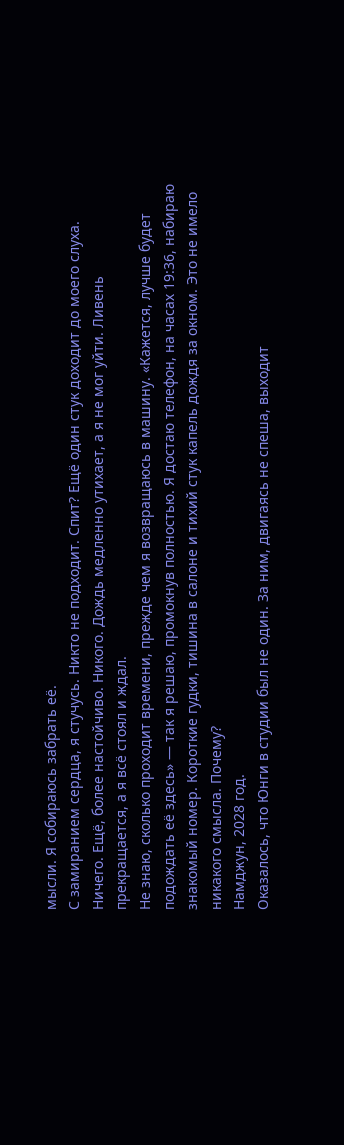мысли. Я собираюсь забрать её.
С замиранием сердца, я стучусь. Никто не подходит. Спит? Ещё один стук доходит до моего слуха. Ничего. Ещё, более настойчиво. Никого. Дождь медленно утихает, а я не мог уйти. Ливень прекращается, а я всё стоял и ждал.
Не знаю, сколько проходит времени, прежде чем я возвращаюсь в машину. «Кажется, лучше будет подождать её здесь» — так я решаю, промокнув полностью. Я достаю телефон, на часах 19:36, набираю знакомый номер. Короткие гудки, тишина в салоне и тихий стук капель дождя за окном. Это не имело никакого смысла. Почему?
Намджун, 2028 год.
Оказалось, что Юнги в студии был не один. За ним, двигаясь не спеша, выходит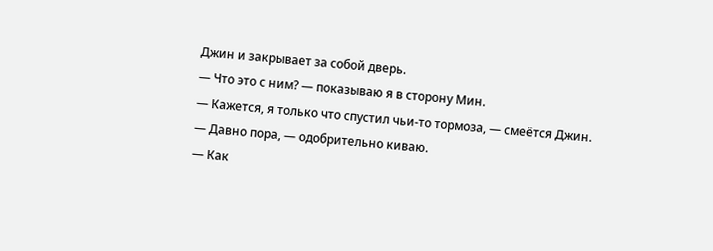Джин и закрывает за собой дверь.
— Что это с ним? — показываю я в сторону Мин.
— Кажется, я только что спустил чьи-то тормоза, — смеётся Джин.
— Давно пора, — одобрительно киваю.
— Как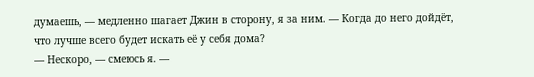думаешь, — медленно шагает Джин в сторону, я за ним. — Когда до него дойдёт, что лучше всего будет искать её у себя дома?
— Нескоро, — смеюсь я. —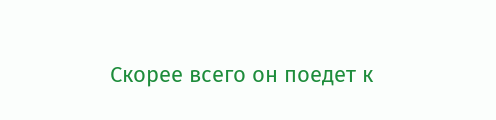Скорее всего он поедет к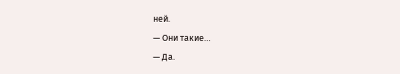ней.
— Они такие…
— Да.